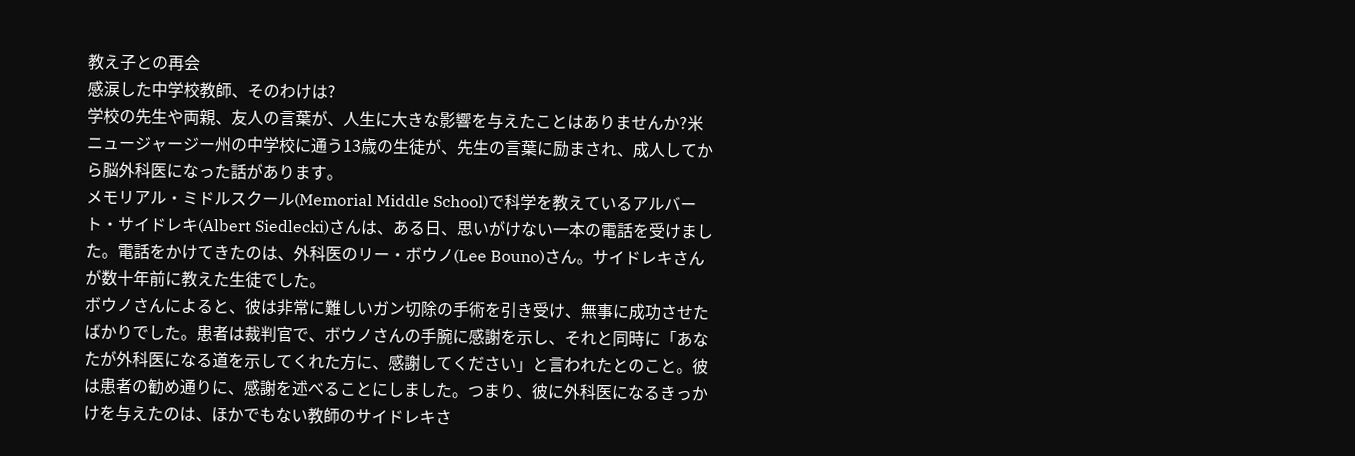教え子との再会
感涙した中学校教師、そのわけは?
学校の先生や両親、友人の言葉が、人生に大きな影響を与えたことはありませんか?米ニュージャージー州の中学校に通う13歳の生徒が、先生の言葉に励まされ、成人してから脳外科医になった話があります。
メモリアル・ミドルスクール(Memorial Middle School)で科学を教えているアルバート・サイドレキ(Albert Siedlecki)さんは、ある日、思いがけない一本の電話を受けました。電話をかけてきたのは、外科医のリー・ボウノ(Lee Bouno)さん。サイドレキさんが数十年前に教えた生徒でした。
ボウノさんによると、彼は非常に難しいガン切除の手術を引き受け、無事に成功させたばかりでした。患者は裁判官で、ボウノさんの手腕に感謝を示し、それと同時に「あなたが外科医になる道を示してくれた方に、感謝してください」と言われたとのこと。彼は患者の勧め通りに、感謝を述べることにしました。つまり、彼に外科医になるきっかけを与えたのは、ほかでもない教師のサイドレキさ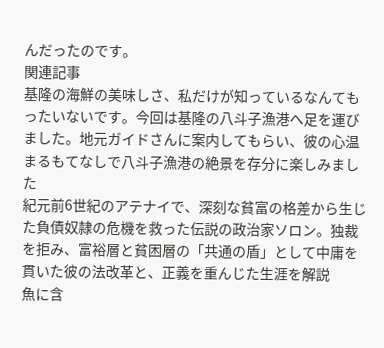んだったのです。
関連記事
基隆の海鮮の美味しさ、私だけが知っているなんてもったいないです。今回は基隆の八斗子漁港へ足を運びました。地元ガイドさんに案内してもらい、彼の心温まるもてなしで八斗子漁港の絶景を存分に楽しみました
紀元前6世紀のアテナイで、深刻な貧富の格差から生じた負債奴隷の危機を救った伝説の政治家ソロン。独裁を拒み、富裕層と貧困層の「共通の盾」として中庸を貫いた彼の法改革と、正義を重んじた生涯を解説
魚に含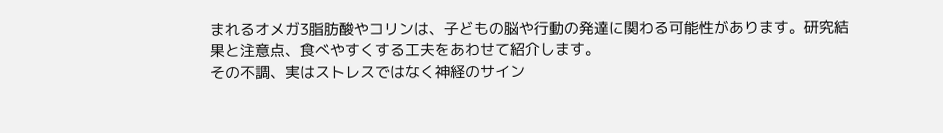まれるオメガ3脂肪酸やコリンは、子どもの脳や行動の発達に関わる可能性があります。研究結果と注意点、食べやすくする工夫をあわせて紹介します。
その不調、実はストレスではなく神経のサイン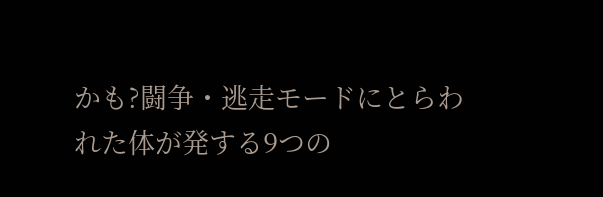かも?闘争・逃走モードにとらわれた体が発する9つの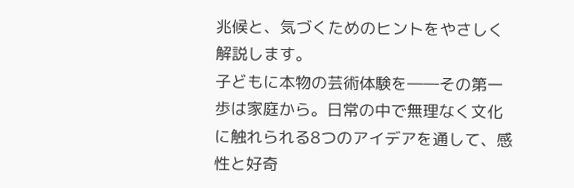兆候と、気づくためのヒントをやさしく解説します。
子どもに本物の芸術体験を――その第一歩は家庭から。日常の中で無理なく文化に触れられる8つのアイデアを通して、感性と好奇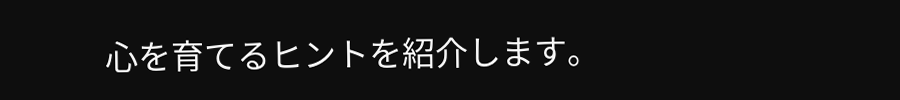心を育てるヒントを紹介します。